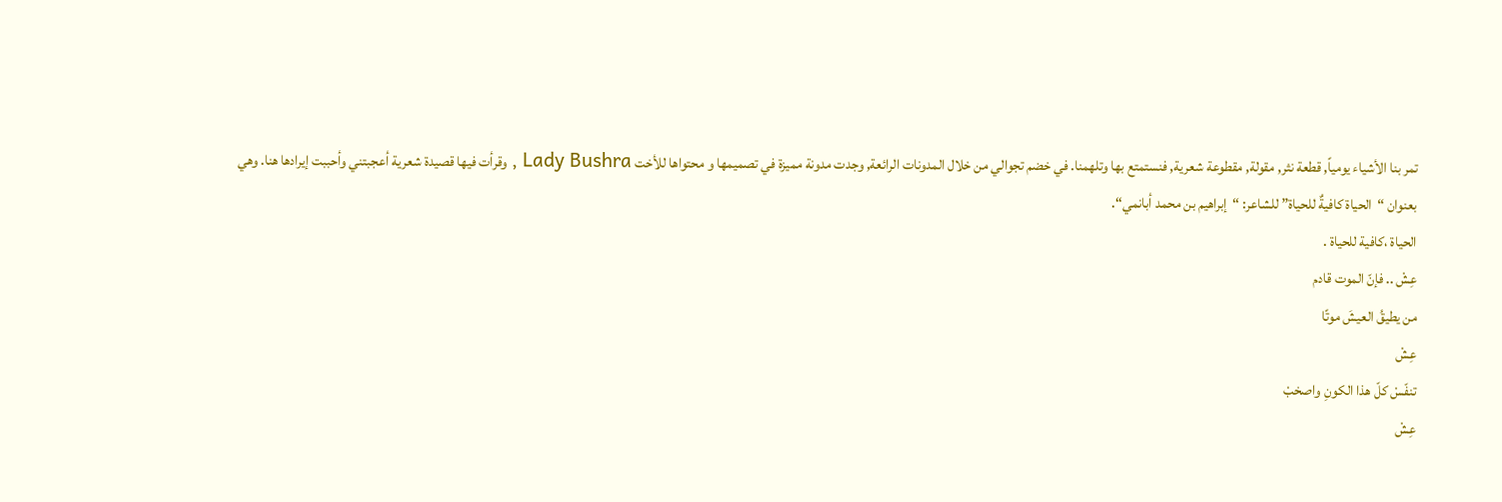تمر بنا الأشياء يومياً, قطعة نثر, مقولة, مقطوعة شعرية, فنستمتع بها وتلهمنا. في خضم تجوالي من خلال المدونات الرائعة, وجدت مدونة مميزة في تصميمها و محتواها للأخت Lady Bushra , وقرأت فيها قصيدة شعرية أعجبتني وأحببت إيرادها هنا. وهي بعنوان “الحياة كافيةٌ للحياة” للشاعر: “إبراهيم بن محمد أبانمي“.
الحياة ،كافية للحياة .
عِشْ .. فإنّ الموت قادم
من يطيقُ العيشَ موتًا
عِشْ
تنفّسْ كلّ هذا الكونِ واصخبْ
عِشْ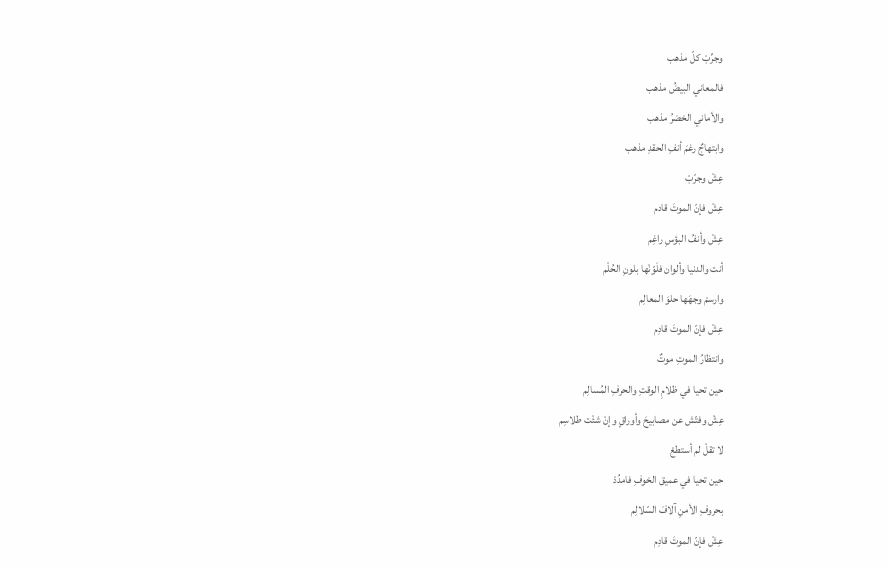وجرِّبْ كلّ مذهب
فالمعاني البيضُ مذهب
والأماني الخضرُ مذهب
وابتهاجٌ رغمَ أنفِ الحقدِ مذهب
عِشْ وجرّبْ
عِشْ فإنّ الموتَ قادم
عِشْ وأنفُ البؤسِ راغِم
أنت والدنيا وألوان فلَوّنْها بلونِ الحُلْم
وارسمْ وجهَها حلوَ المعالِم
عِشْ فإنّ الموتَ قادِم
وانتظارُ الموتِ موتٌ
حين تحيا في ظلامِ الوقتِ والحرفِ المُسالِم
عِشْ وفتّش عن مصابيحَ وأوراقٍ وإنْ شئْت طلاسِم
لا تقلْ لم أستطعْ
حين تحيا في عميق الخوفِ فامدُدْ
بحروفِ الأمنِ آلافَ السّلالِم
عِشْ فإنّ الموتَ قادِم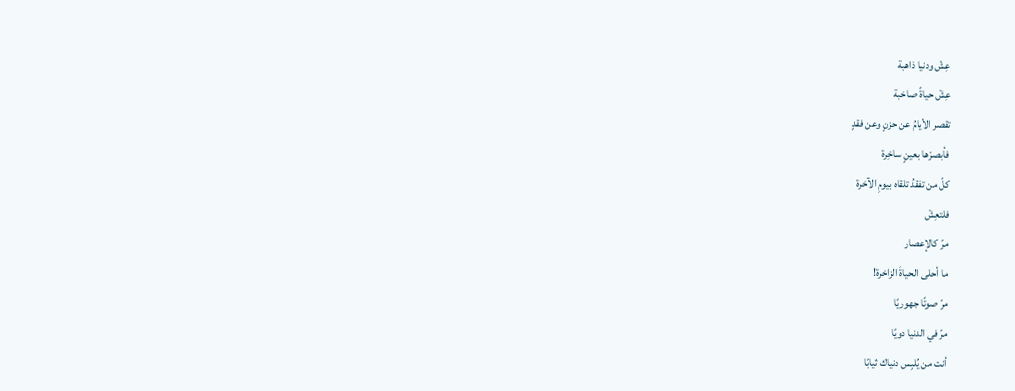عِشْ ودنيا ذاهبة
عِشْ حياةً صاخبة
تقصر الأيامُ عن حزنٍ وعن فقدٍ
فأبصرْها بعينٍ ساخِرة
كلّ من تفقدُ تلقاه بيومِ الآخرة
فلتعِشْ
مرّ كالإعصار
ما أحلى الحياةَ الزاخرة!
مرّ صوتًا جهوريًا
مرّ في الدنيا دويًا
أنت من يُلبِس دنياك ثيابّا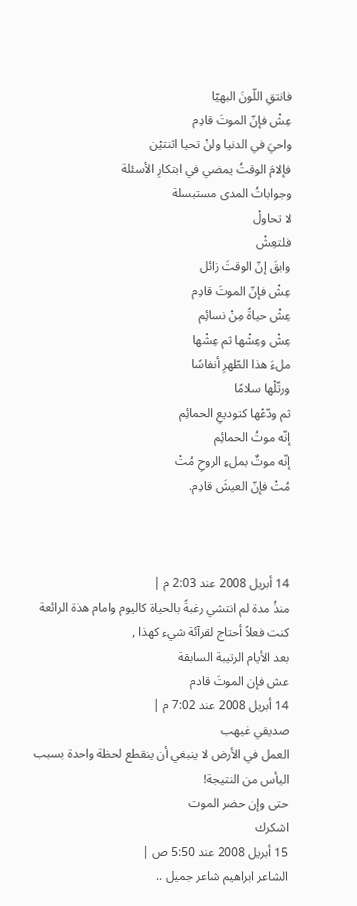فانتقِ اللّونَ البهيّا
عِشْ فإنّ الموتَ قادِم
واحيَ في الدنيا ولنْ تحيا اثنتيْن
فإلامَ الوقتُ يمضي في ابتكارِ الأسئلة
وجواباتُ المدى مستبسلة
لا تحاولْ
فلتعِشْ
وابقَ إنّ الوقتَ زائل
عِشْ فإنّ الموتَ قادِم
عِشْ حياةً مِنْ نسائِم
عِشْ وعِشْها ثم عِشْها
ملءَ هذا الطّهرِ أنفاسًا
ورتّلْها سلامًا
ثم ودّعْها كتوديعِ الحمائِم
إنّه موتُ الحمائِم
إنّه موتٌ بملءِ الروحِ مُتْ
مُتْ فإنّ العيشَ قادِم.



14 أبريل 2008 عند 2:03 م |
منذُ مدة لم انتشي رغبةً بالحياة كاليوم وامام هذة الرائعة كنت فعلاً أحتاج لقرآئة شيء كهذا ,
بعد الأيام الرتيبة السابقة
عش فإن الموتَ قادم
14 أبريل 2008 عند 7:02 م |
صديقي غيهب
العمل في الأرض لا ينبغي أن ينقطع لحظة واحدة بسبب اليأس من النتيجة!
حتى وإن حضر الموت
اشكرك
15 أبريل 2008 عند 5:50 ص |
الشاعر ابراهيم شاعر جميل ..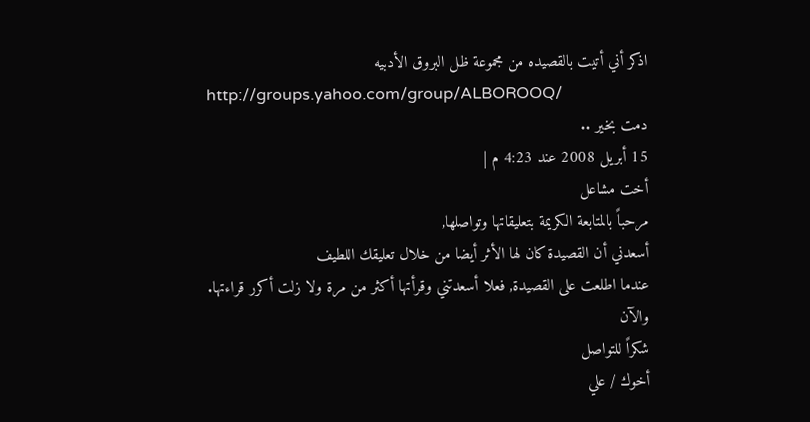اذكر أني أتيت بالقصيده من مجموعة ظل البروق الأدبيه
http://groups.yahoo.com/group/ALBOROOQ/
دمت بخير ..
15 أبريل 2008 عند 4:23 م |
أخت مشاعل
مرحباً بالمتابعة الكريمة بتعليقاتها وتواصلها,
أسعدني أن القصيدة كان لها الأثر أيضا من خلال تعليقك اللطيف
عندما اطلعت على القصيدة, فعلا أسعدتني وقرأتها أكثر من مرة ولا زلت أكرر قراءتها.
والآن
شكراً للتواصل
أخوك / علي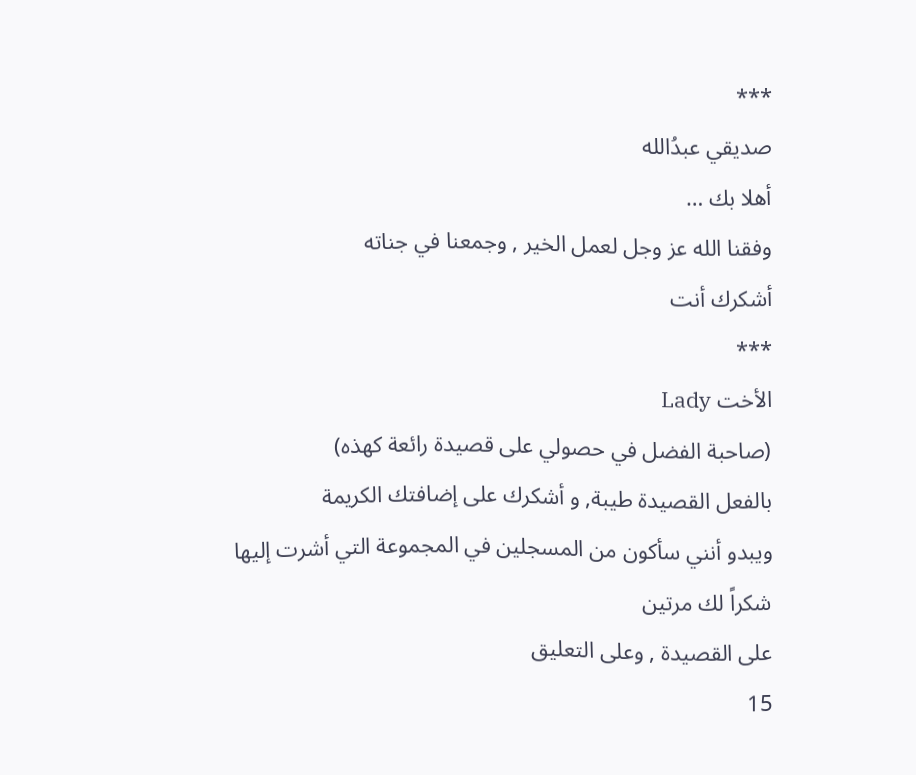***
صديقي عبدُالله
أهلا بك …
وفقنا الله عز وجل لعمل الخير , وجمعنا في جناته
أشكرك أنت
***
الأخت Lady
(صاحبة الفضل في حصولي على قصيدة رائعة كهذه)
بالفعل القصيدة طيبة, و أشكرك على إضافتك الكريمة
ويبدو أنني سأكون من المسجلين في المجموعة التي أشرت إليها
شكراً لك مرتين
على القصيدة , وعلى التعليق
15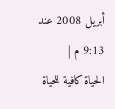أبريل 2008 عند 9:13 م |
الحياة كافية للحياة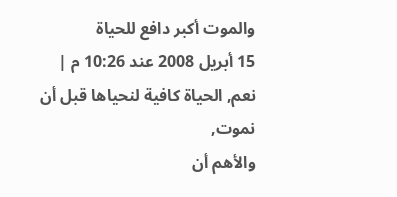والموت أكبر دافع للحياة
15 أبريل 2008 عند 10:26 م |
نعم, الحياة كافية لنحياها قبل أن نموت,
والأهم أن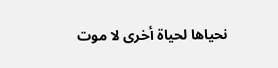نحياها لحياة أخرى لا موت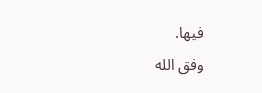فيها.
وفق الله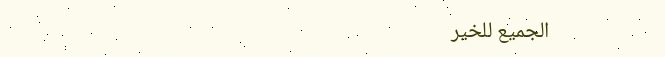الجميع للخير